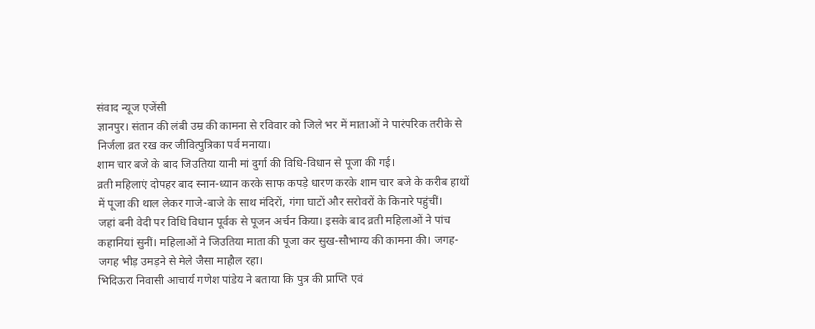संवाद न्यूज एजेंसी
ज्ञानपुर। संतान की लंबी उम्र की कामना से रविवार को जिले भर में माताओं ने पारंपरिक तरीके से निर्जला व्रत रख कर जीवित्पुत्रिका पर्व मनाया।
शाम चार बजे के बाद जिउतिया यानी मां दुर्गा की विधि-विधान से पूजा की गई।
व्रती महिलाएं दोपहर बाद स्नान-ध्यान करके साफ कपड़े धारण करके शाम चार बजे के करीब हाथों में पूजा की थाल लेकर गाजे-बाजे के साथ मंदिरों, गंगा घाटों और सरोवरों के किनारे पहुंचीं।
जहां बनी वेदी पर विधि विधान पूर्वक से पूजन अर्चन किया। इसके बाद व्रती महिलाओं ने पांच कहानियां सुनीं। महिलाओं ने जिउतिया माता की पूजा कर सुख-सौभाग्य की कामना की। जगह-जगह भीड़ उमड़ने से मेले जैसा माहौल रहा।
भिदिऊरा निवासी आचार्य गणेश पांडेय ने बताया कि पुत्र की प्राप्ति एवं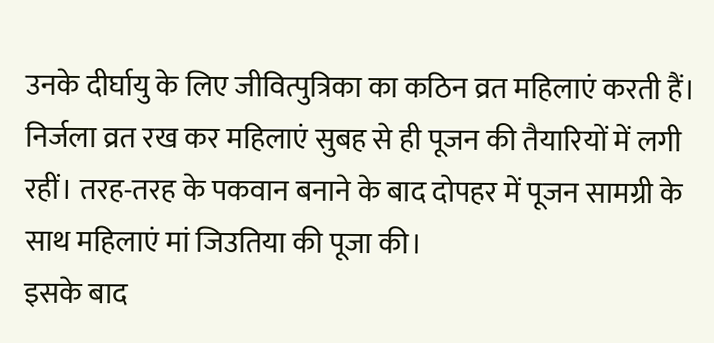उनके दीर्घायु के लिए जीवित्पुत्रिका का कठिन व्रत महिलाएं करती हैं।
निर्जला व्रत रख कर महिलाएं सुबह से ही पूजन की तैयारियों में लगी रहीं। तरह-तरह के पकवान बनाने के बाद दोपहर में पूजन सामग्री के साथ महिलाएं मां जिउतिया की पूजा की।
इसके बाद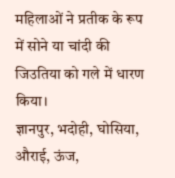महिलाओं ने प्रतीक के रूप में सोने या चांदी की जिउतिया को गले में धारण किया।
ज्ञानपुर, भदोही, घोसिया, औराई, ऊंज,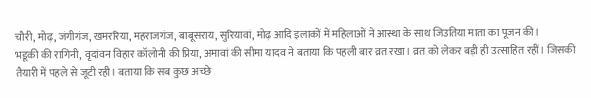चौरी, मोढ़, जंगीगंज, खमररिया, महराजगंज, बाबूसराय, सुरियावां, मोढ़ आदि इलाकों में महिलाओं ने आस्था के साथ जिउतिया माता का पूजन की।
भडूकी की रागिनी, वृदांवन विहार कॉलोनी की प्रिया, अमावां की सीमा यादव ने बताया कि पहली बार व्रत रखा। व्रत को लेकर बड़ी ही उत्साहित रहीं। जिसकी तैयारी में पहले से जूटी रही। बताया कि सब कुछ अच्छे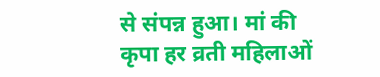से संपन्न हुआ। मां की कृपा हर व्रती महिलाओं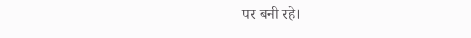पर बनी रहे।